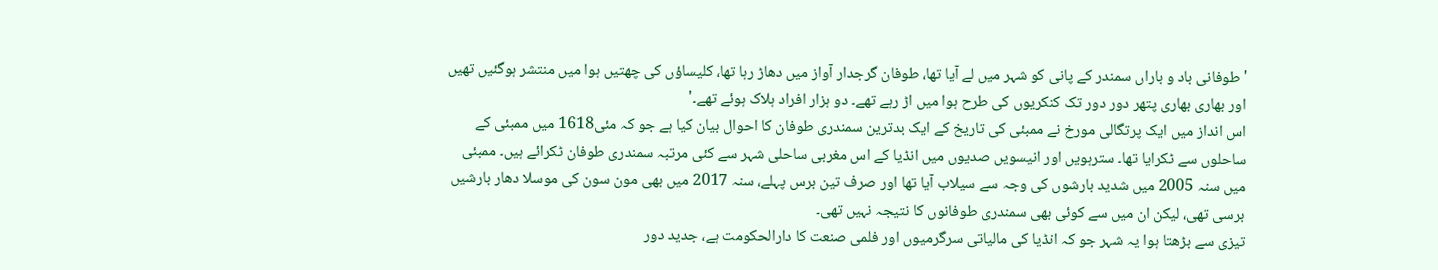'طوفانی باد و باراں سمندر کے پانی کو شہر میں لے آیا تھا، طوفان گرجدار آواز میں دھاڑ رہا تھا، کلیساؤں کی چھتیں ہوا میں منتشر ہوگئیں تھیں اور بھاری بھاری پتھر دور دور تک کنکریوں کی طرح ہوا میں اڑ رہے تھے۔ دو ہزار افراد ہلاک ہوئے تھے۔'
اس انداز میں ایک پرتگالی مورخ نے ممبئی کی تاریخ کے ایک بدترین سمندری طوفان کا احوال بیان کیا ہے جو کہ مئی1618 میں ممبئی کے ساحلوں سے ٹکرایا تھا۔ سترہویں اور انیسویں صدیوں میں انڈیا کے اس مغربی ساحلی شہر سے کئی مرتبہ سمندری طوفان ٹکرائے ہیں۔ ممبئی میں سنہ 2005 میں شدید بارشوں کی وجہ سے سیلاب آیا تھا اور صرف تین برس پہلے، سنہ 2017 میں بھی مون سون کی موسلا دھار بارشیں برسی تھی، لیکن ان میں سے کوئی بھی سمندری طوفانوں کا نتیجہ نہیں تھی۔
تیزی سے بڑھتا ہوا یہ شہر جو کہ انڈیا کی مالیاتی سرگرمیوں اور فلمی صنعت کا دارالحکومت ہے، جدید دور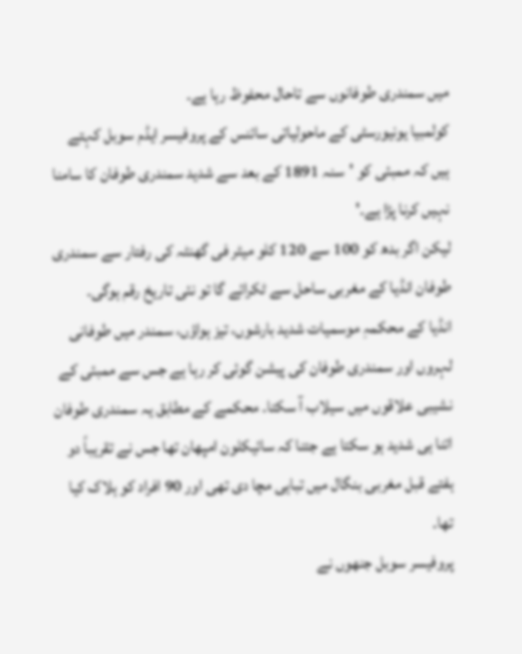میں سمندری طوفانوں سے تاحال محفوظ رہا ہے۔
کولمبیا یونیورسٹی کے ماحولیاتی سائنس کے پروفیسر ایڈم سوبل کہتے ہیں کہ ممبئی کو 'سنہ 1891 کے بعد سے شدید سمندری طوفان کا سامنا نہیں کرنا پڑا ہے۔'
لیکن اگر بدھ کو 100 سے 120 کلو میٹر فی گھنٹہ کی رفتار سے سمندری طوفان انڈیا کے مغربی ساحل سے ٹکرائے گا تو نئی تاریخ رقم ہوگی۔
انڈیا کے محکمہِ موسمیات شدید بارشوں، تیز ہواؤں، سمندر میں طوفانی لہروں اور سمندری طوفان کی پیشن گوئی کر رہا ہے جس سے ممبئی کے نشیبی علاقوں میں سیلاب آ سکتا۔ محکمے کے مطابق یہ سمندری طوفان اتنا ہی شدید ہو سکتا ہے جتنا کہ سائیکلون امپھان تھا جس نے تقریباً دو ہفتے قبل مغربی بنگال میں تباہی مچا دی تھی اور 90 افراد کو ہلاک کیا تھا۔
پروفیسر سوبل جنھوں نے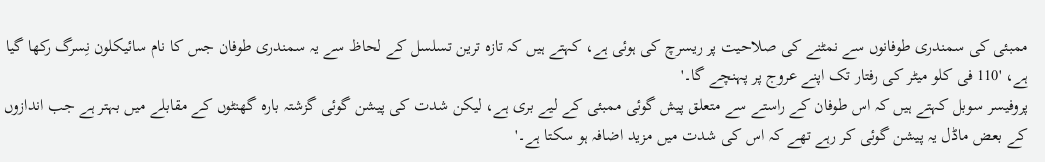ممبئی کی سمندری طوفانوں سے نمٹنے کی صلاحیت پر ریسرچ کی ہوئی ہے، کہتے ہیں کہ تازہ ترین تسلسل کے لحاظ سے یہ سمندری طوفان جس کا نام سائیکلون نِسرگ رکھا گیا ہے، '110 فی کلو میٹر کی رفتار تک اپنے عروج پر پہنچے گا۔'
پروفیسر سوبل کہتے ہیں کہ اس طوفان کے راستے سے متعلق پیش گوئی ممبئی کے لیے بری ہے، لیکن شدت کی پیشن گوئی گزشتہ بارہ گھنٹوں کے مقابلے میں بہتر ہے جب اندازوں کے بعض ماڈل یہ پیشن گوئی کر رہے تھے کہ اس کی شدت میں مزید اضافہ ہو سکتا ہے۔'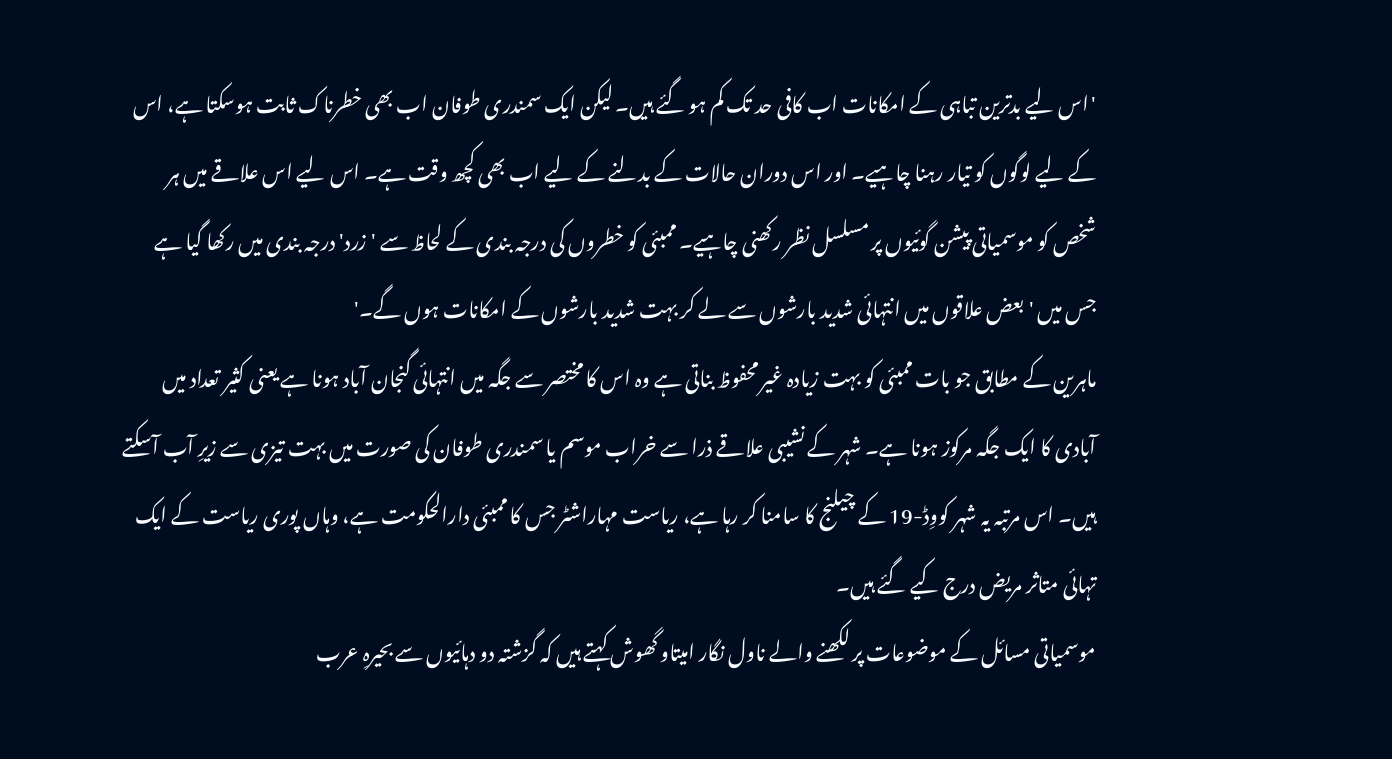'اس لیے بدترین تباہی کے امکانات اب کافی حد تک کم ہو گئے ہیں۔ لیکن ایک سمندری طوفان اب بھی خطرناک ثابت ہوسکتا ہے، اس کے لیے لوگوں کو تیار رہنا چاہیے۔ اور اس دوران حالات کے بدلنے کے لیے اب بھی کچھ وقت ہے۔ اس لیے اس علاقے میں ہر شخص کو موسمیاتی پیشن گوئیوں پر مسلسل نظر رکھنی چاہیے۔ ممبئی کو خطروں کی درجہ بندی کے لحاظ سے 'زرد' درجہ بندی میں رکھا گیا ہے جس میں 'بعض علاقوں میں انتہائی شدید بارشوں سے لے کر بہت شدید بارشوں کے امکانات ہوں گے۔'
ماہرین کے مطابق جو بات ممبئی کو بہت زیادہ غیر محفوظ بناتی ہے وہ اس کا مختصر سے جگہ میں انتہائی گنجان آباد ہونا ہے یعنی کثیر تعداد میں آبادی کا ایک جگہ مرکوز ہونا ہے۔ شہر کے نشیبی علاقے ذرا سے خراب موسم یا سمندری طوفان کی صورت میں بہت تیزی سے زیرِ آب آسکتے ہیں۔ اس مرتبہ یہ شہر کووِڈ-19 کے چیلنج کا سامنا کر رہا ہے، ریاست مہاراشٹر جس کا ممبئی دارالحکومت ہے، وہاں پوری ریاست کے ایک تہائی متاثر مریض درج کیے گئے ہیں۔
موسمیاتی مسائل کے موضوعات پر لکھنے والے ناول نگار امیتاو گھوش کہتے ہیں کہ گزشتہ دو دہائیوں سے بحیرہِ عرب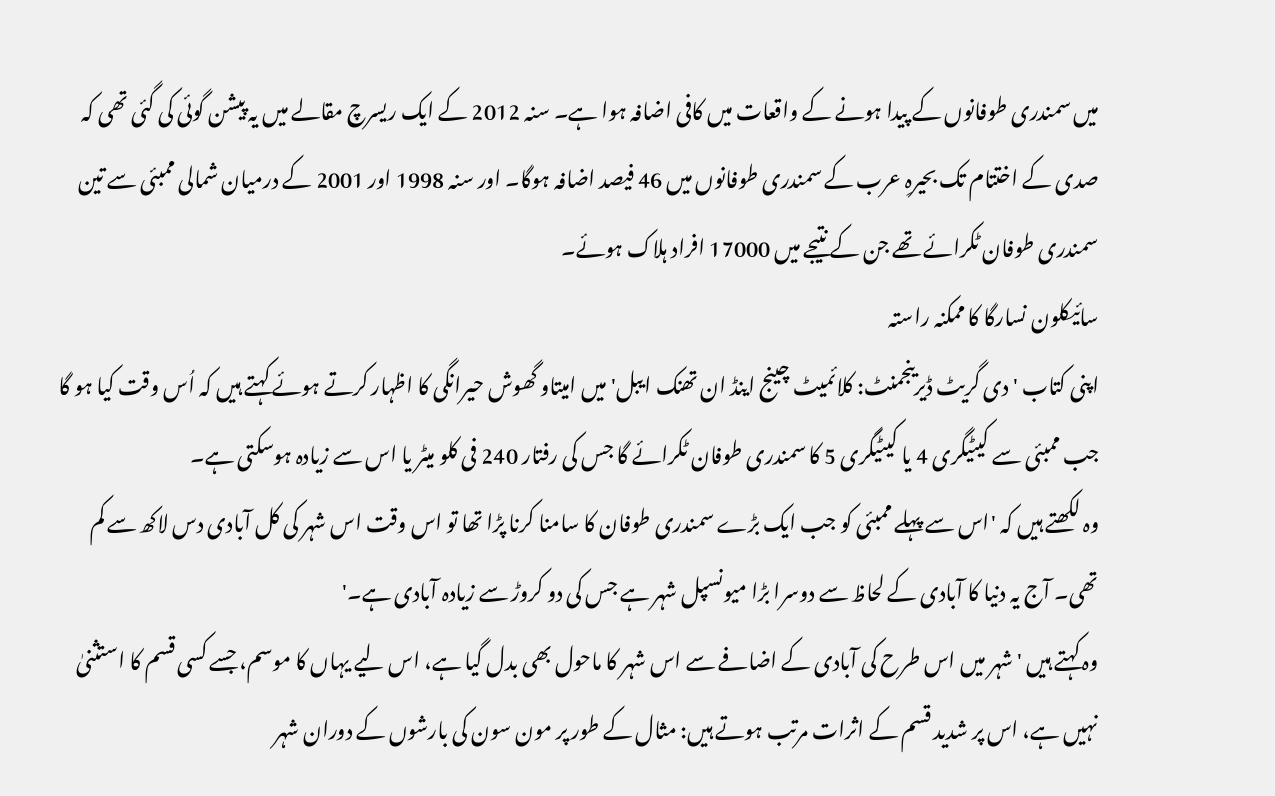میں سمندری طوفانوں کے پیدا ہونے کے واقعات میں کافی اضافہ ہوا ہے۔ سنہ 2012 کے ایک ریسرچ مقالے میں یہ پیشن گوئی کی گئی تھی کہ صدی کے اختتام تک بحیرہِ عرب کے سمندری طوفانوں میں 46 فیصد اضافہ ہوگا۔ اور سنہ 1998 اور 2001 کے درمیان شمالی ممبئی سے تین سمندری طوفان ٹکرائے تھے جن کے نتیجے میں 17000 افراد ہلاک ہوئے۔
سائیکلون نسارگا کا ممکنہ راستہ
اپنی کتاب 'دی گریٹ ڈیرینجمنٹ: کلائمیٹ چینج اینڈ ان تھنک ایبل' میں امیتاو گھوش حیرانگی کا اظہار کرتے ہوئے کہتے ہیں کہ اُس وقت کیا ہو گا جب ممبئی سے کیٹیگری 4 یا کیٹیگری 5 کا سمندری طوفان ٹکرائے گا جس کی رفتار 240 فی کلو میٹر یا اس سے زیادہ ہوسکتی ہے۔
وہ لکھتے ہیں کہ 'اس سے پہلے ممبئی کو جب ایک بڑے سمندری طوفان کا سامنا کرنا پڑا تھا تو اس وقت اس شہر کی کل آبادی دس لاکھ سے کم تھی۔ آج یہ دنیا کا آبادی کے لحاظ سے دوسرا بڑا میونسپل شہر ہے جس کی دو کروڑ سے زیادہ آبادی ہے۔'
وہ کہتے ہیں 'شہر میں اس طرح کی آبادی کے اضافے سے اس شہر کا ماحول بھی بدل گیا ہے، اس لیے یہاں کا موسم، جسے کسی قسم کا استثنیٰ نہیں ہے، اس پر شدید قسم کے اثرات مرتب ہوتے ہیں: مثال کے طور پر مون سون کی بارشوں کے دوران شہر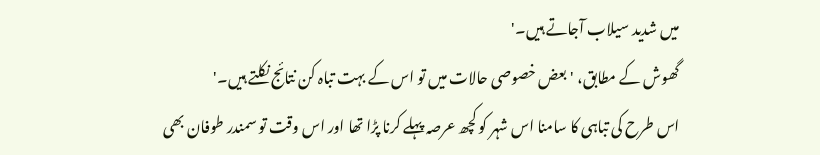میں شدید سیلاب آجاتے ہیں۔'
گھوش کے مطابق، 'بعض خصوصی حالات میں تو اس کے بہت تباہ کن نتائج نکلتے ہیں۔'
اس طرح کی تباہی کا سامنا اس شہر کو کچھ عرصہ پہلے کرنا پڑا تھا اور اس وقت تو سمندر طوفان بھی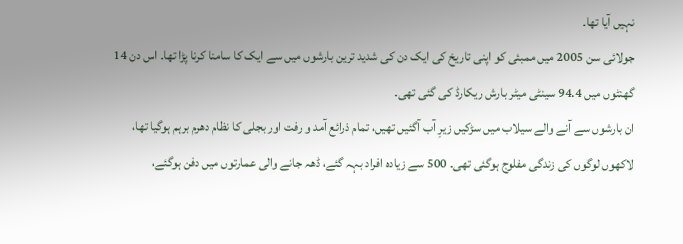نہیں آیا تھا۔
جولائی سن 2005 میں ممبئی کو اپنی تاریخ کی ایک دن کی شدید ترین بارشوں میں سے ایک کا سامنا کرنا پڑا تھا۔ اس دن 14 گھنٹوں میں 94.4 سینٹی میٹر بارش ریکارڈ کی گئی تھی۔
ان بارشوں سے آنے والے سیلاب میں سڑکیں زیرِ آب آگئیں تھیں، تمام ذرائع آمد و رفت اور بجلی کا نظام دھرم برہم ہوگیا تھا، لاکھوں لوگوں کی زندگی مفلوج ہوگئی تھی۔ 500 سے زیادہ افراد بہہ گئے، ڈھہ جانے والی عمارتوں میں دفن ہوگئے،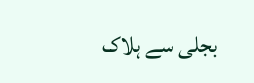بجلی سے ہلاک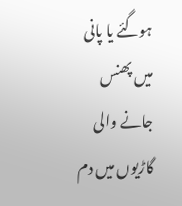ہوگئے یا پانی میں پھنس جانے والی گاڑیوں میں دم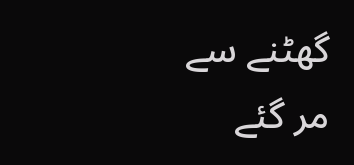گھٹنے سے مر گئے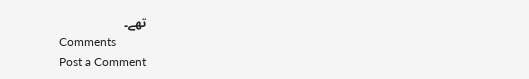تھے۔
Comments
Post a Comment